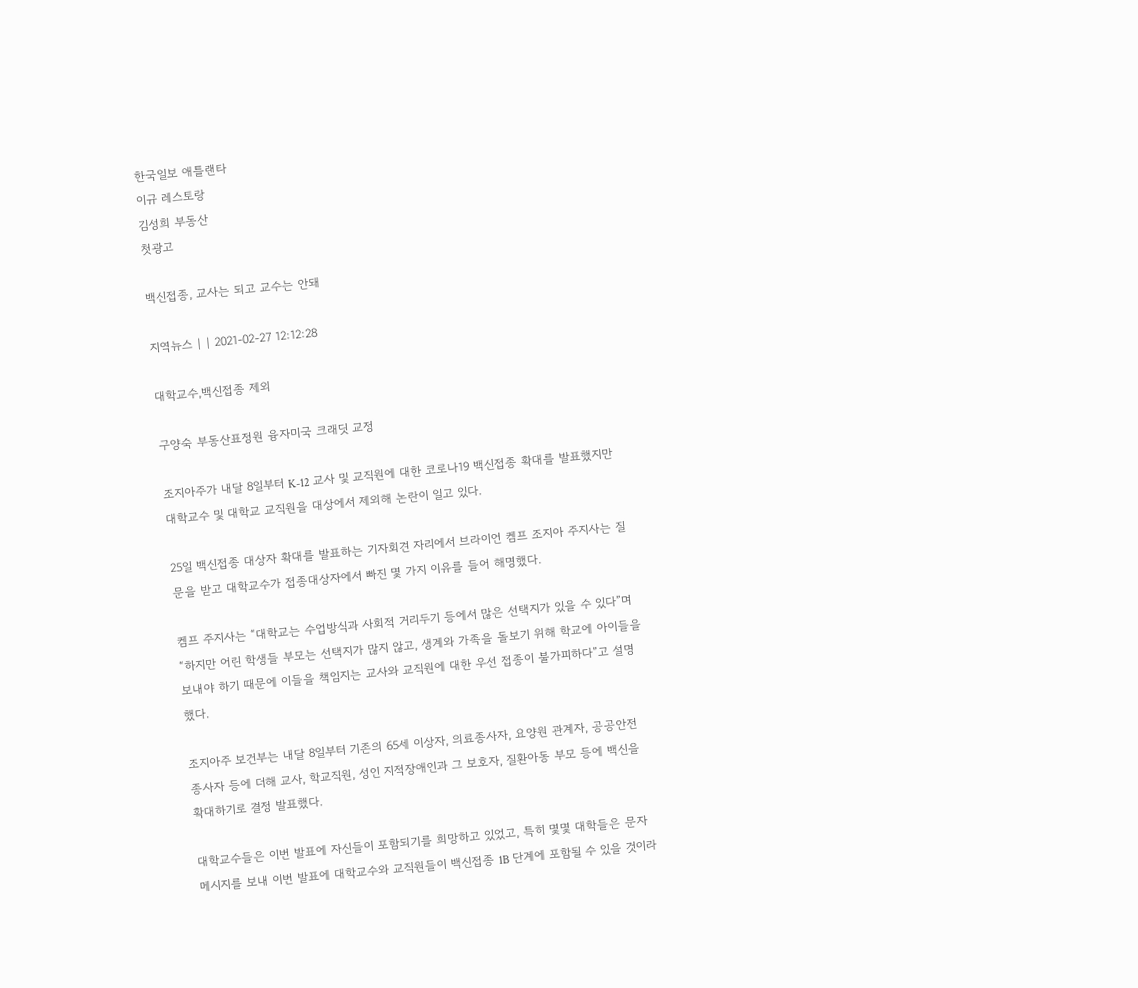한국일보 애틀랜타
이규 레스토랑
김성희 부동산
첫광고

백신접종, 교사는 되고 교수는 안돼

지역뉴스 | | 2021-02-27 12:12:28

대학교수,백신접종 제외

구양숙 부동산표정원 융자미국 크래딧 교정

조지아주가 내달 8일부터 K-12 교사 및 교직원에 대한 코로나19 백신접종 확대를 발표했지만 대학교수 및 대학교 교직원을 대상에서 제외해 논란이 일고 있다.

25일 백신접종 대상자 확대를 발표하는 기자회견 자리에서 브라이언 켐프 조지아 주지사는 질문을 받고 대학교수가 접종대상자에서 빠진 몇 가지 이유를 들어 해명했다.

켐프 주지사는 “대학교는 수업방식과 사회적 거리두기 등에서 많은 선택지가 있을 수 있다”며 “하지만 어린 학생들 부모는 선택지가 많지 않고, 생계와 가족을 돌보기 위해 학교에 아이들을 보내야 하기 때문에 이들을 책임지는 교사와 교직원에 대한 우선 접종이 불가피하다”고 설명했다.

조지아주 보건부는 내달 8일부터 기존의 65세 이상자, 의료종사자, 요양원 관계자, 공공안전 종사자 등에 더해 교사, 학교직원, 성인 지적장애인과 그 보호자, 질환아동 부모 등에 백신을 확대하기로 결정 발표했다.

대학교수들은 이번 발표에 자신들이 포함되기를 희망하고 있었고, 특히 몇몇 대학들은 문자 메시지를 보내 이번 발표에 대학교수와 교직원들이 백신접종 1B 단계에 포함될 수 있을 것이라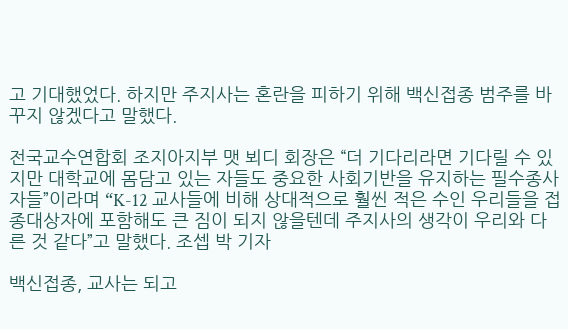고 기대했었다. 하지만 주지사는 혼란을 피하기 위해 백신접종 범주를 바꾸지 않겠다고 말했다.

전국교수연합회 조지아지부 맷 뵈디 회장은 “더 기다리라면 기다릴 수 있지만 대학교에 몸담고 있는 자들도 중요한 사회기반을 유지하는 필수종사자들”이라며 “K-12 교사들에 비해 상대적으로 훨씬 적은 수인 우리들을 접종대상자에 포함해도 큰 짐이 되지 않을텐데 주지사의 생각이 우리와 다른 것 같다”고 말했다. 조셉 박 기자

백신접종, 교사는 되고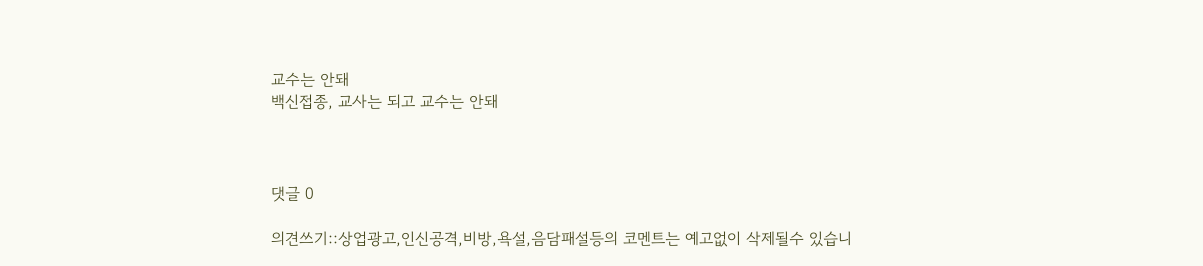교수는 안돼
백신접종, 교사는 되고 교수는 안돼



댓글 0

의견쓰기::상업광고,인신공격,비방,욕설,음담패설등의 코멘트는 예고없이 삭제될수 있습니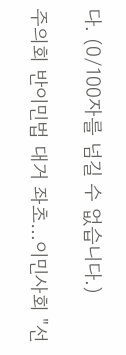다. (0/100자를 넘길 수 없습니다.)

주의회 반이민법 대거 좌초…이민사회 "선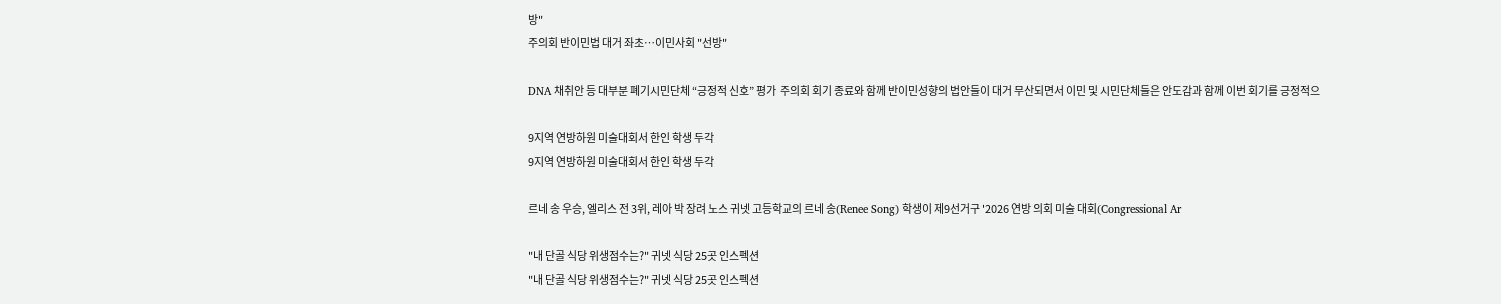방"
주의회 반이민법 대거 좌초…이민사회 "선방"

DNA 채취안 등 대부분 폐기시민단체 “긍정적 신호” 평가  주의회 회기 종료와 함께 반이민성향의 법안들이 대거 무산되면서 이민 및 시민단체들은 안도감과 함께 이번 회기를 긍정적으

9지역 연방하원 미술대회서 한인 학생 두각
9지역 연방하원 미술대회서 한인 학생 두각

르네 송 우승, 엘리스 전 3위, 레아 박 장려 노스 귀넷 고등학교의 르네 송(Renee Song) 학생이 제9선거구 '2026 연방 의회 미술 대회(Congressional Ar

"내 단골 식당 위생점수는?" 귀넷 식당 25곳 인스펙션
"내 단골 식당 위생점수는?" 귀넷 식당 25곳 인스펙션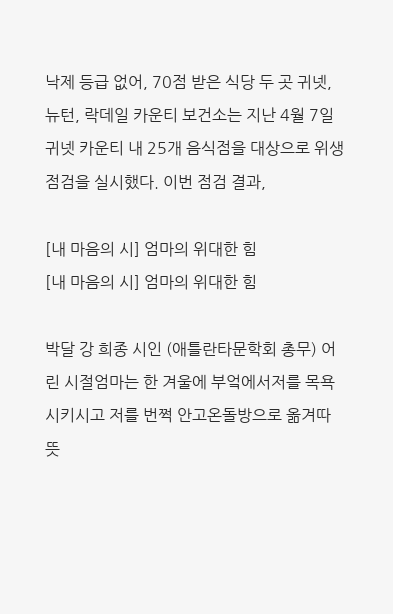낙제 등급 없어, 70점 받은 식당 두 곳 귀넷, 뉴턴, 락데일 카운티 보건소는 지난 4월 7일 귀넷 카운티 내 25개 음식점을 대상으로 위생 점검을 실시했다. 이번 점검 결과,

[내 마음의 시] 엄마의 위대한 힘
[내 마음의 시] 엄마의 위대한 힘

박달 강 희종 시인 (애틀란타문학회 총무) 어린 시절엄마는 한 겨울에 부엌에서저를 목욕 시키시고 저를 번쩍 안고온돌방으로 옮겨따뜻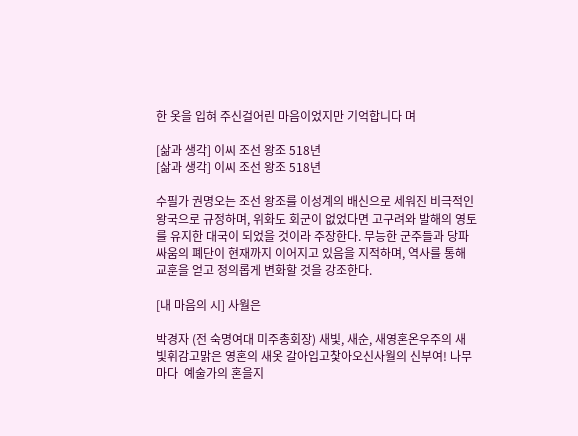한 옷을 입혀 주신걸어린 마음이었지만 기억합니다 며

[삶과 생각] 이씨 조선 왕조 518년
[삶과 생각] 이씨 조선 왕조 518년

수필가 권명오는 조선 왕조를 이성계의 배신으로 세워진 비극적인 왕국으로 규정하며, 위화도 회군이 없었다면 고구려와 발해의 영토를 유지한 대국이 되었을 것이라 주장한다. 무능한 군주들과 당파 싸움의 폐단이 현재까지 이어지고 있음을 지적하며, 역사를 통해 교훈을 얻고 정의롭게 변화할 것을 강조한다.

[내 마음의 시] 사월은

박경자 (전 숙명여대 미주총회장) 새빛, 새순, 새영혼온우주의 새 빛휘감고맑은 영혼의 새옷 갈아입고찿아오신사월의 신부여! 나무마다  예술가의 혼을지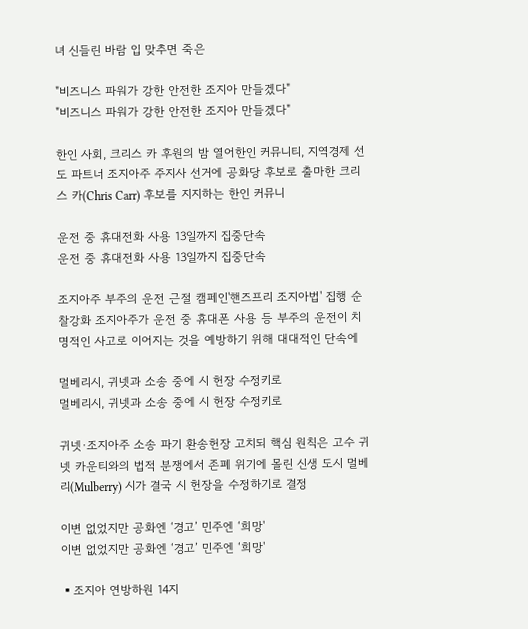녀 신들린 바람 입 맞추면 죽은

"비즈니스 파워가 강한 안전한 조지아 만들겠다"
"비즈니스 파워가 강한 안전한 조지아 만들겠다"

한인 사회, 크리스 카 후원의 밤 열어한인 커뮤니티, 지역경제 선도 파트너 조지아주 주지사 선거에 공화당 후보로 출마한 크리스 카(Chris Carr) 후보를 지지하는 한인 커뮤니

운전 중 휴대전화 사용 13일까지 집중단속
운전 중 휴대전화 사용 13일까지 집중단속

조지아주 부주의 운전 근절 캠페인'핸즈프리 조지아법' 집행 순찰강화 조지아주가 운전 중 휴대폰 사용 등 부주의 운전이 치명적인 사고로 이어지는 것을 예방하기 위해 대대적인 단속에

멀베리시, 귀넷과 소송 중에 시 헌장 수정키로
멀베리시, 귀넷과 소송 중에 시 헌장 수정키로

귀넷·조지아주 소송 파기 환송헌장 고치되 핵심 원칙은 고수 귀넷 카운티와의 법적 분쟁에서 존폐 위기에 몰린 신생 도시 멀베리(Mulberry) 시가 결국 시 헌장을 수정하기로 결정

이변 없었지만 공화엔 ‘경고’ 민주엔 ‘희망'
이변 없었지만 공화엔 ‘경고’ 민주엔 ‘희망'

▪조지아 연방하원 14지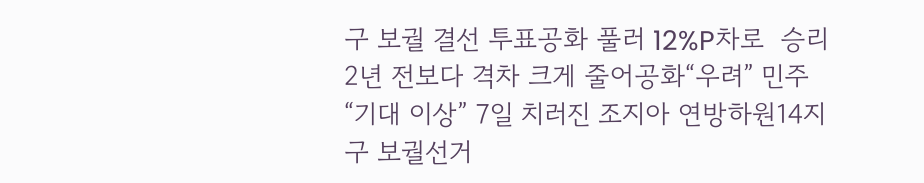구 보궐 결선 투표공화 풀러 12%P차로  승리2년 전보다 격차 크게 줄어공화“우려” 민주“기대 이상” 7일 치러진 조지아 연방하원14지구 보궐선거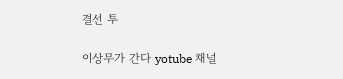결선 투

이상무가 간다 yotube 채널